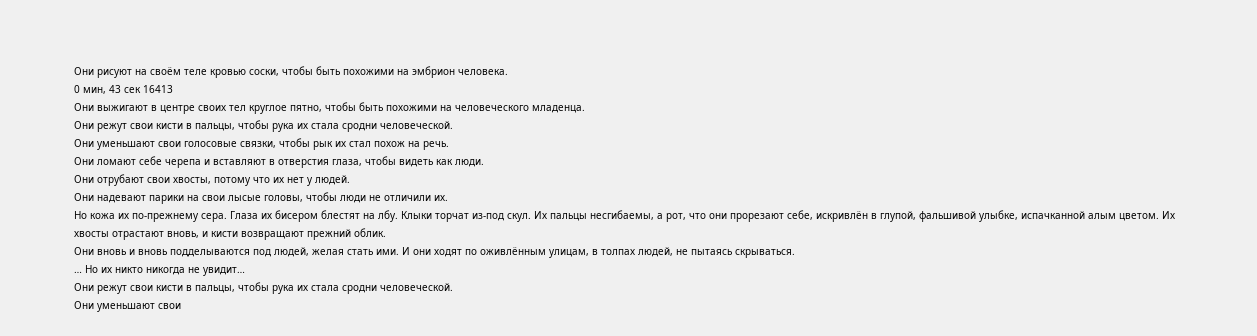Они рисуют на своём теле кровью соски, чтобы быть похожими на эмбрион человека.
0 мин, 43 сек 16413
Они выжигают в центре своих тел круглое пятно, чтобы быть похожими на человеческого младенца.
Они режут свои кисти в пальцы, чтобы рука их стала сродни человеческой.
Они уменьшают свои голосовые связки, чтобы рык их стал похож на речь.
Они ломают себе черепа и вставляют в отверстия глаза, чтобы видеть как люди.
Они отрубают свои хвосты, потому что их нет у людей.
Они надевают парики на свои лысые головы, чтобы люди не отличили их.
Но кожа их по-прежнему сера. Глаза их бисером блестят на лбу. Клыки торчат из-под скул. Их пальцы несгибаемы, а рот, что они прорезают себе, искривлён в глупой, фальшивой улыбке, испачканной алым цветом. Их хвосты отрастают вновь, и кисти возвращают прежний облик.
Они вновь и вновь подделываются под людей, желая стать ими. И они ходят по оживлённым улицам, в толпах людей, не пытаясь скрываться.
… Но их никто никогда не увидит…
Они режут свои кисти в пальцы, чтобы рука их стала сродни человеческой.
Они уменьшают свои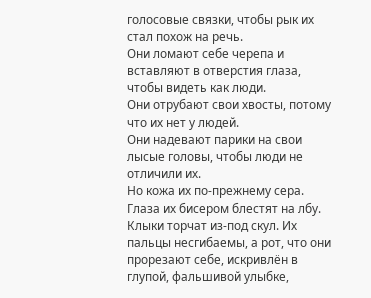голосовые связки, чтобы рык их стал похож на речь.
Они ломают себе черепа и вставляют в отверстия глаза, чтобы видеть как люди.
Они отрубают свои хвосты, потому что их нет у людей.
Они надевают парики на свои лысые головы, чтобы люди не отличили их.
Но кожа их по-прежнему сера. Глаза их бисером блестят на лбу. Клыки торчат из-под скул. Их пальцы несгибаемы, а рот, что они прорезают себе, искривлён в глупой, фальшивой улыбке,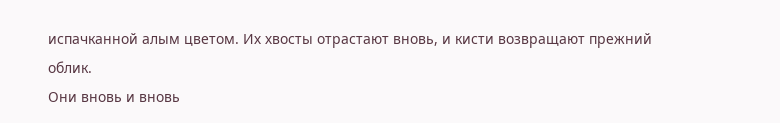испачканной алым цветом. Их хвосты отрастают вновь, и кисти возвращают прежний облик.
Они вновь и вновь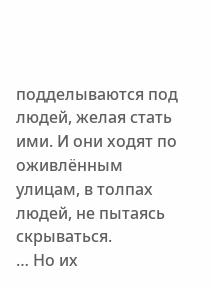подделываются под людей, желая стать ими. И они ходят по оживлённым улицам, в толпах людей, не пытаясь скрываться.
… Но их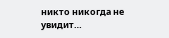никто никогда не увидит…